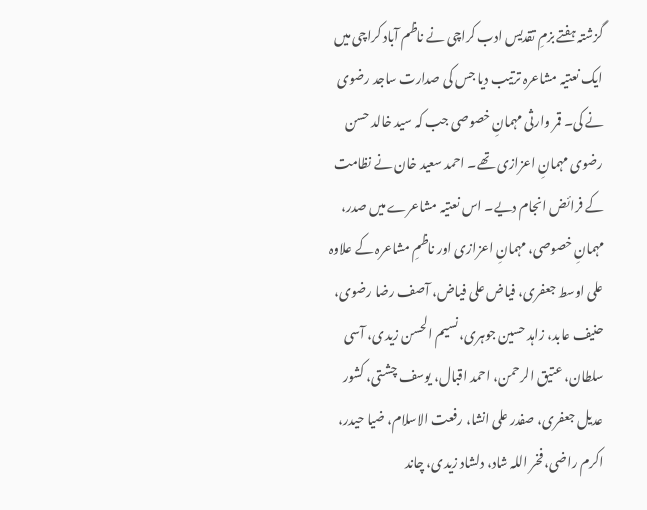گزشتہ ہفتے بزمِ تقدیس ادب کراچی نے ناظم آباد کراچی میں ایک نعتیہ مشاعرہ ترتیب دیا جس کی صدارت ساجد رضوی نے کی۔ قمر وارثی مہمانِ خصوصی جب کہ سید خالد حسن رضوی مہمانِ اعزازی تھے۔ احمد سعید خان نے نظامت کے فرائض انجام دیے۔ اس نعتیہ مشاعرے میں صدر، مہمانِ خصوصی، مہمانِ اعزازی اور ناظمِ مشاعرہ کے علاوہ علی اوسط جعفری، فیاض علی فیاض، آصف رضا رضوی، حنیف عابد، زاہد حسین جوہری، نسیم الحسن زیدی، آسی سلطان، عتیق الرحمن، احمد اقبال، یوسف چشتی، کشور عدیل جعفری، صفدر علی انشا، رفعت الاسلام، ضیا حیدر، اکرم راضی، فخر اللہ شاد، دلشاد زیدی، چاند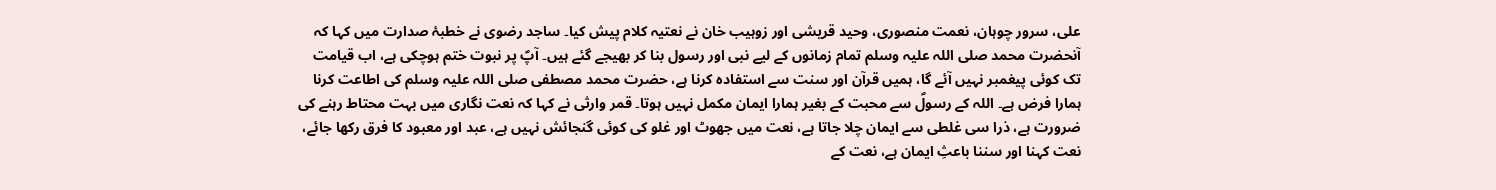علی، سرور چوہان، نعمت منصوری، وحید قریشی اور زوہیب خان نے نعتیہ کلام پیش کیا۔ ساجد رضوی نے خطبۂ صدارت میں کہا کہ آنحضرت محمد صلی اللہ علیہ وسلم تمام زمانوں کے لیے نبی اور رسول بنا کر بھیجے گئے ہیں۔ آپؐ پر نبوت ختم ہوچکی ہے، اب قیامت تک کوئی پیغمبر نہیں آئے گا، ہمیں قرآن اور سنت سے استفادہ کرنا ہے، حضرت محمد مصطفی صلی اللہ علیہ وسلم کی اطاعت کرنا ہمارا فرض ہے۔ اللہ کے رسولؐ سے محبت کے بغیر ہمارا ایمان مکمل نہیں ہوتا۔ قمر وارثی نے کہا کہ نعت نگاری میں بہت محتاط رہنے کی ضرورت ہے، ذرا سی غلطی سے ایمان چلا جاتا ہے، نعت میں جھوٹ اور غلو کی کوئی گنجائش نہیں ہے، عبد اور معبود کا فرق رکھا جائے، نعت کہنا اور سننا باعثِ ایمان ہے، نعت کے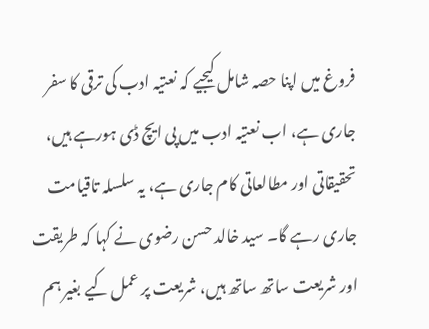فروغ میں اپنا حصہ شامل کیجیے کہ نعتیہ ادب کی ترقی کا سفر جاری ہے، اب نعتیہ ادب میں پی ایچ ڈی ہورہے ہیں، تحقیقاتی اور مطالعاتی کام جاری ہے، یہ سلسلہ تاقیامت جاری رہے گا۔ سید خالد حسن رضوی نے کہا کہ طریقت اور شریعت ساتھ ساتھ ہیں، شریعت پر عمل کیے بغیر ہم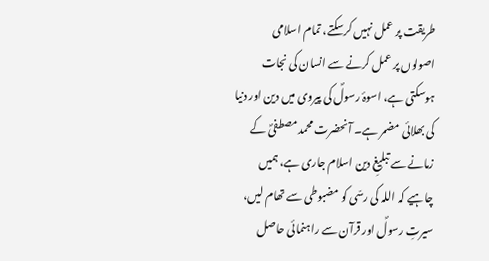طریقت پر عمل نہیں کرسکتے، تمام اسلامی اصولوں پر عمل کرنے سے انسان کی نجات ہوسکتی ہے، اسوۂ رسولؐ کی پیروی میں دین اور دنیا کی بھلائی مضمر ہے۔ آنحضرت محمد مصطفیؐ کے زمانے سے تبلیغِ دین اسلام جاری ہے، ہمیں چاہیے کہ اللہ کی رسّی کو مضبوطی سے تھام لیں، سیرتِ رسولؐ اور قرآن سے راہنمائی حاصل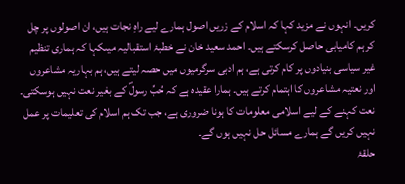کریں۔ انہوں نے مزید کہا کہ اسلام کے زریں اصول ہمارے لیے راہِ نجات ہیں، ان اصولوں پر چل کر ہم کامیابی حاصل کرسکتے ہیں۔ احمد سعید خان نے خطبۂ استقبالیہ میںکہا کہ ہماری تنظیم غیر سیاسی بنیادوں پر کام کرتی ہے، ہم ادبی سرگرمیوں میں حصہ لیتے ہیں، ہم بہاریہ مشاعروں اور نعتیہ مشاعروں کا اہتمام کرتے ہیں۔ ہمارا عقیدہ ہے کہ حُبِّ رسولؐ کے بغیر نعت نہیں ہوسکتی۔ نعت کہنے کے لیے اسلامی معلومات کا ہونا ضروری ہے، جب تک ہم اسلام کی تعلیمات پر عمل نہیں کریں گے ہمارے مسائل حل نہیں ہوں گے۔
حلقۂ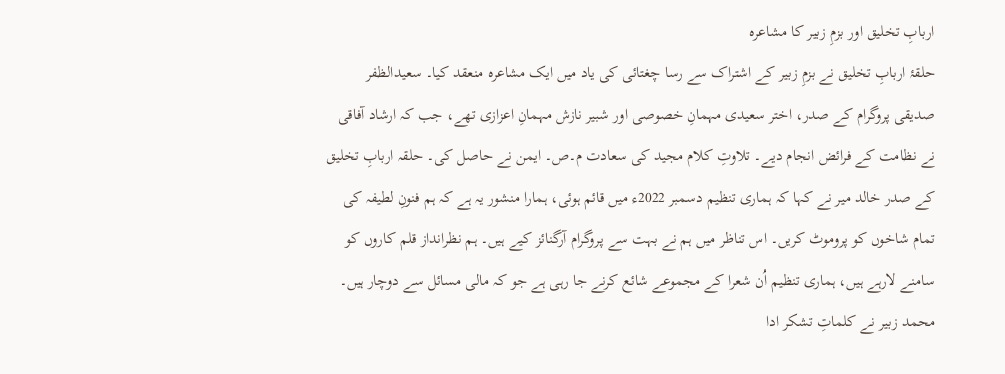اربابِ تخلیق اور بزمِ زبیر کا مشاعرہ
حلقۂ اربابِ تخلیق نے بزمِ زبیر کے اشتراک سے رسا چغتائی کی یاد میں ایک مشاعرہ منعقد کیا۔ سعیدالظفر صدیقی پروگرام کے صدر، اختر سعیدی مہمانِ خصوصی اور شبیر نازش مہمانِ اعزازی تھے، جب کہ ارشاد آفاقی نے نظامت کے فرائض انجام دیے۔ تلاوتِ کلام مجید کی سعادت م۔ص۔ ایمن نے حاصل کی۔ حلقہ اربابِ تخلیق کے صدر خالد میر نے کہا کہ ہماری تنظیم دسمبر 2022ء میں قائم ہوئی، ہمارا منشور یہ ہے کہ ہم فنونِ لطیفہ کی تمام شاخوں کو پروموٹ کریں۔ اس تناظر میں ہم نے بہت سے پروگرام آرگنائز کیے ہیں۔ ہم نظرانداز قلم کاروں کو سامنے لارہے ہیں، ہماری تنظیم اُن شعرا کے مجموعے شائع کرنے جا رہی ہے جو کہ مالی مسائل سے دوچار ہیں۔ محمد زبیر نے کلماتِ تشکر ادا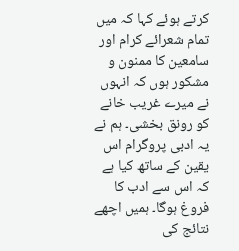کرتے ہوئے کہا کہ میں تمام شعرائے کرام اور سامعین کا ممنون و مشکور ہوں کہ انہوں نے میرے غریب خانے کو رونق بخشی۔ ہم نے یہ ادبی پروگرام اس یقین کے ساتھ کیا ہے کہ اس سے ادب کا فروغ ہوگا۔ ہمیں اچھے نتائج کی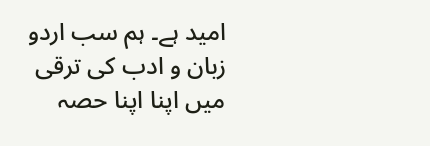امید ہے۔ ہم سب اردو زبان و ادب کی ترقی میں اپنا اپنا حصہ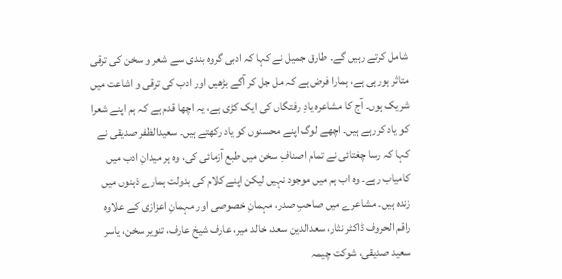شامل کرتے رہیں گے۔ طارق جمیل نے کہا کہ ادبی گروہ بندی سے شعر و سخن کی ترقی متاثر ہورہی ہے، ہمارا فرض ہے کہ مل جل کر آگے بڑھیں اور ادب کی ترقی و اشاعت میں شریک ہوں۔ آج کا مشاعرہ یادِ رفتگاں کی ایک کڑی ہے، یہ اچھا قدم ہے کہ ہم اپنے شعرا کو یاد کررہے ہیں۔ اچھے لوگ اپنے محسنوں کو یاد رکھتے ہیں۔ سعیدالظفر صدیقی نے کہا کہ رسا چغتائی نے تمام اصنافِ سخن میں طبع آزمائی کی، وہ ہر میدانِ ادب میں کامیاب رہے۔ وہ اب ہم میں موجود نہیں لیکن اپنے کلام کی بدولت ہمارے ذہنوں میں زندہ ہیں۔ مشاعرے میں صاحبِ صدر، مہمانِ خصوصی اور مہمانِ اعزازی کے علاوہ راقم الحروف ڈاکٹر نثار، سعدالدین سعد، خالد میر، عارف شیخ عارف، تنویر سخن، یاسر سعید صدیقی، شوکت چیمہ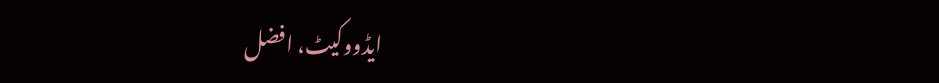ایڈووکیٹ، افضل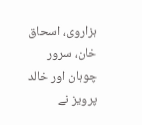ہزاروی، اسحاق خان، سرور چوہان اور خالد پرویز نے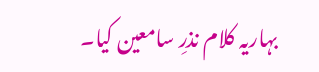بہاریہ کلام نذرِ سامعین کیا۔